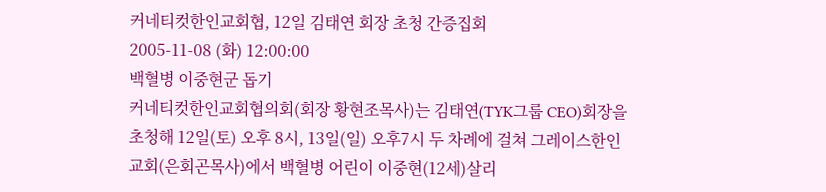커네티컷한인교회협, 12일 김태연 회장 초청 간증집회
2005-11-08 (화) 12:00:00
백혈병 이중현군 돕기
커네티컷한인교회협의회(회장 황현조목사)는 김태연(TYK그룹 CEO)회장을 초청해 12일(토) 오후 8시, 13일(일) 오후7시 두 차례에 걸쳐 그레이스한인교회(은회곤목사)에서 백혈병 어린이 이중현(12세)살리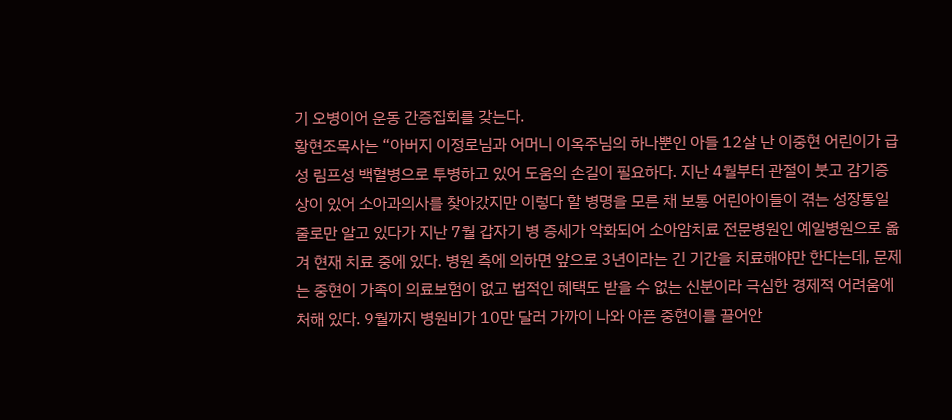기 오병이어 운동 간증집회를 갖는다.
황현조목사는 “아버지 이정로님과 어머니 이옥주님의 하나뿐인 아들 12살 난 이중현 어린이가 급성 림프성 백혈병으로 투병하고 있어 도움의 손길이 필요하다. 지난 4월부터 관절이 붓고 감기증상이 있어 소아과의사를 찾아갔지만 이렇다 할 병명을 모른 채 보통 어린아이들이 겪는 성장통일줄로만 알고 있다가 지난 7월 갑자기 병 증세가 악화되어 소아암치료 전문병원인 예일병원으로 옮겨 현재 치료 중에 있다. 병원 측에 의하면 앞으로 3년이라는 긴 기간을 치료해야만 한다는데, 문제는 중현이 가족이 의료보험이 없고 법적인 혜택도 받을 수 없는 신분이라 극심한 경제적 어려움에 처해 있다. 9월까지 병원비가 10만 달러 가까이 나와 아픈 중현이를 끌어안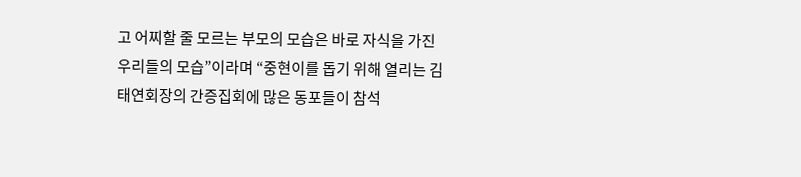고 어찌할 줄 모르는 부모의 모습은 바로 자식을 가진 우리들의 모습”이라며 “중현이를 돕기 위해 열리는 김태연회장의 간증집회에 많은 동포들이 참석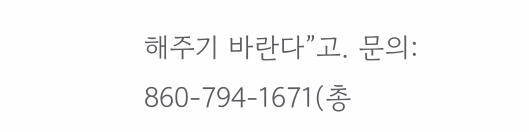해주기 바란다”고. 문의: 860-794-1671(총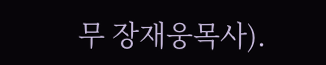무 장재웅목사).